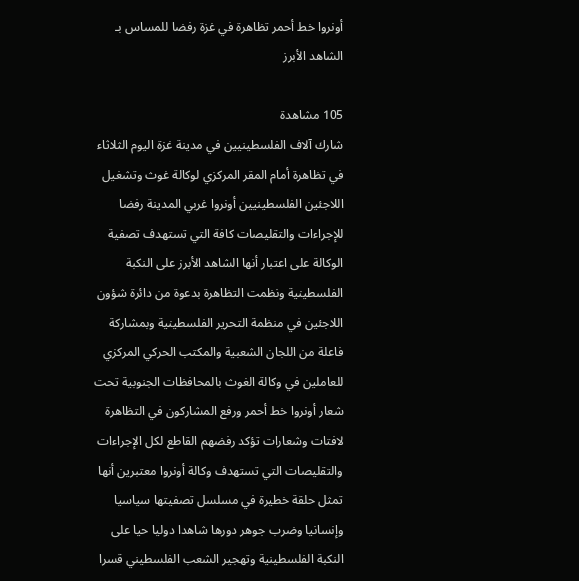أونروا خط أحمر تظاهرة في غزة رفضا للمساس بـ الشاهد الأبرز

105 مشاهدة
شارك آلاف الفلسطينيين في مدينة غزة اليوم الثلاثاء في تظاهرة أمام المقر المركزي لوكالة غوث وتشغيل اللاجئين الفلسطينيين أونروا غربي المدينة رفضا للإجراءات والتقليصات كافة التي تستهدف تصفية الوكالة على اعتبار أنها الشاهد الأبرز على النكبة الفلسطينية ونظمت التظاهرة بدعوة من دائرة شؤون اللاجئين في منظمة التحرير الفلسطينية وبمشاركة فاعلة من اللجان الشعبية والمكتب الحركي المركزي للعاملين في وكالة الغوث بالمحافظات الجنوبية تحت شعار أونروا خط أحمر ورفع المشاركون في التظاهرة لافتات وشعارات تؤكد رفضهم القاطع لكل الإجراءات والتقليصات التي تستهدف وكالة أونروا معتبرين أنها تمثل حلقة خطيرة في مسلسل تصفيتها سياسيا وإنسانيا وضرب جوهر دورها شاهدا دوليا حيا على النكبة الفلسطينية وتهجير الشعب الفلسطيني قسرا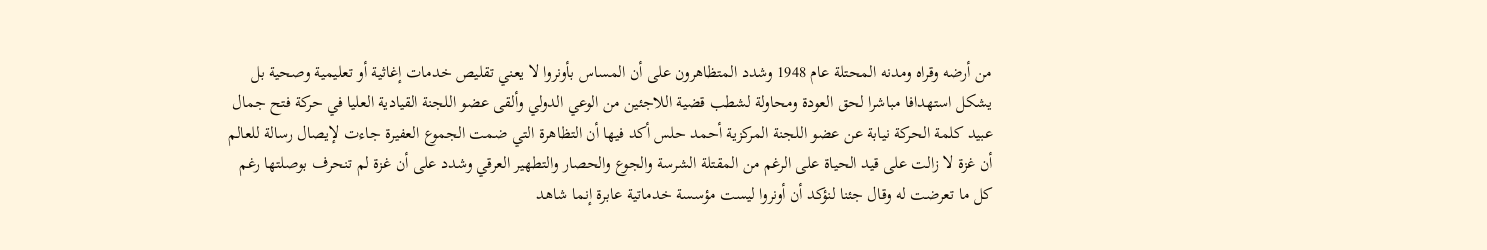من أرضه وقراه ومدنه المحتلة عام 1948 وشدد المتظاهرون على أن المساس بأونروا لا يعني تقليص خدمات إغاثية أو تعليمية وصحية بل يشكل استهدافا مباشرا لحق العودة ومحاولة لشطب قضية اللاجئين من الوعي الدولي وألقى عضو اللجنة القيادية العليا في حركة فتح جمال عبيد كلمة الحركة نيابة عن عضو اللجنة المركزية أحمد حلس أكد فيها أن التظاهرة التي ضمت الجموع العفيرة جاءت لإيصال رسالة للعالم أن غزة لا زالت على قيد الحياة على الرغم من المقتلة الشرسة والجوع والحصار والتطهير العرقي وشدد على أن غزة لم تنحرف بوصلتها رغم كل ما تعرضت له وقال جئنا لنؤكد أن أونروا ليست مؤسسة خدماتية عابرة إنما شاهد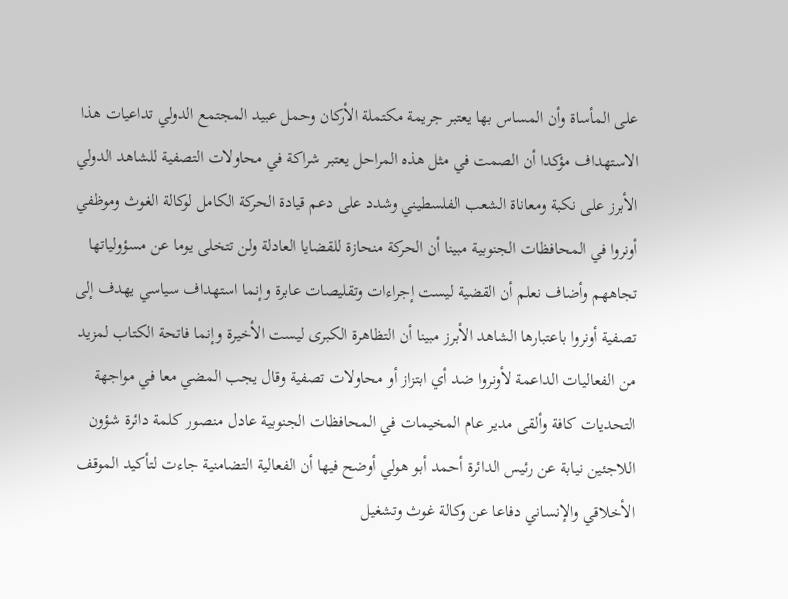على المأساة وأن المساس بها يعتبر جريمة مكتملة الأركان وحمل عبيد المجتمع الدولي تداعيات هذا الاستهداف مؤكدا أن الصمت في مثل هذه المراحل يعتبر شراكة في محاولات التصفية للشاهد الدولي الأبرز على نكبة ومعاناة الشعب الفلسطيني وشدد على دعم قيادة الحركة الكامل لوكالة الغوث وموظفي أونروا في المحافظات الجنوبية مبينا أن الحركة منحازة للقضايا العادلة ولن تتخلى يوما عن مسؤولياتها تجاههم وأضاف نعلم أن القضية ليست إجراءات وتقليصات عابرة وإنما استهداف سياسي يهدف إلى تصفية أونروا باعتبارها الشاهد الأبرز مبينا أن التظاهرة الكبرى ليست الأخيرة وإنما فاتحة الكتاب لمزيد من الفعاليات الداعمة لأونروا ضد أي ابتزاز أو محاولات تصفية وقال يجب المضي معا في مواجهة التحديات كافة وألقى مدير عام المخيمات في المحافظات الجنوبية عادل منصور كلمة دائرة شؤون اللاجئين نيابة عن رئيس الدائرة أحمد أبو هولي أوضح فيها أن الفعالية التضامنية جاءت لتأكيد الموقف الأخلاقي والإنساني دفاعا عن وكالة غوث وتشغيل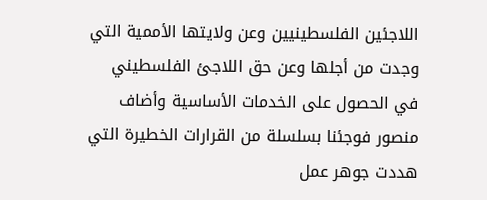اللاجئين الفلسطينيين وعن ولايتها الأممية التي وجدت من أجلها وعن حق اللاجئ الفلسطيني في الحصول على الخدمات الأساسية وأضاف منصور فوجئنا بسلسلة من القرارات الخطيرة التي هددت جوهر عمل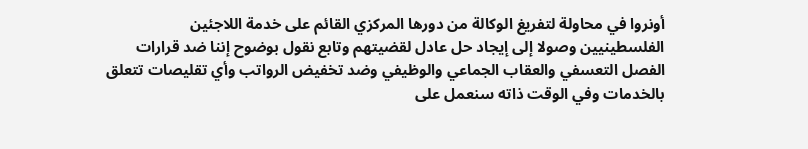أونروا في محاولة لتفريغ الوكالة من دورها المركزي القائم على خدمة اللاجئين الفلسطينيين وصولا إلى إيجاد حل عادل لقضيتهم وتابع نقول بوضوح إننا ضد قرارات الفصل التعسفي والعقاب الجماعي والوظيفي وضد تخفيض الرواتب وأي تقليصات تتعلق بالخدمات وفي الوقت ذاته سنعمل على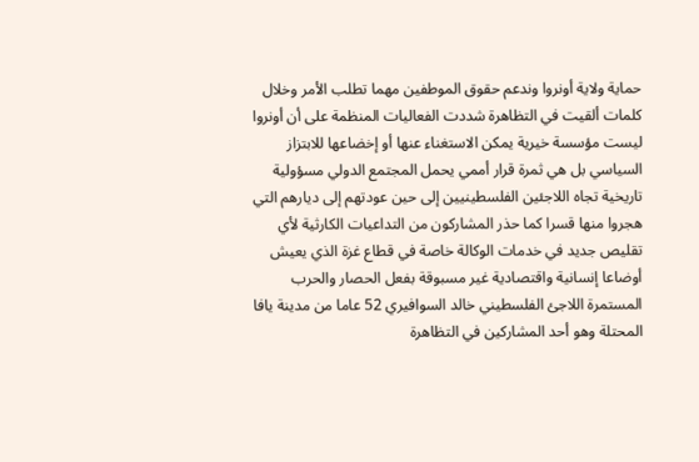حماية ولاية أونروا وندعم حقوق الموطفين مهما تطلب الأمر وخلال كلمات ألقيت في التظاهرة شددت الفعاليات المنظمة على أن أونروا ليست مؤسسة خيرية يمكن الاستغناء عنها أو إخضاعها للابتزاز السياسي بل هي ثمرة قرار أممي يحمل المجتمع الدولي مسؤولية تاريخية تجاه اللاجئين الفلسطينيين إلى حين عودتهم إلى ديارهم التي هجروا منها قسرا كما حذر المشاركون من التداعيات الكارثية لأي تقليص جديد في خدمات الوكالة خاصة في قطاع غزة الذي يعيش أوضاعا إنسانية واقتصادية غير مسبوقة بفعل الحصار والحرب المستمرة اللاجئ الفلسطيني خالد السوافيري 52 عاما من مدينة يافا المحتلة وهو أحد المشاركين في التظاهرة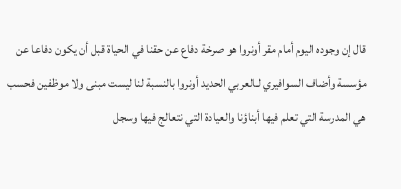قال إن وجوده اليوم أمام مقر أونروا هو صرخة دفاع عن حقنا في الحياة قبل أن يكون دفاعا عن مؤسسة وأضاف السوافيري لـالعربي الحديد أونروا بالنسبة لنا ليست مبنى ولا موظفين فحسب هي المدرسة التي تعلم فيها أبناؤنا والعيادة التي نتعالج فيها وسجل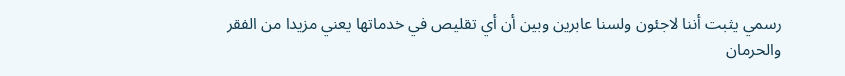رسمي يثبت أننا لاجئون ولسنا عابرين وبين أن أي تقليص في خدماتها يعني مزيدا من الفقر والحرمان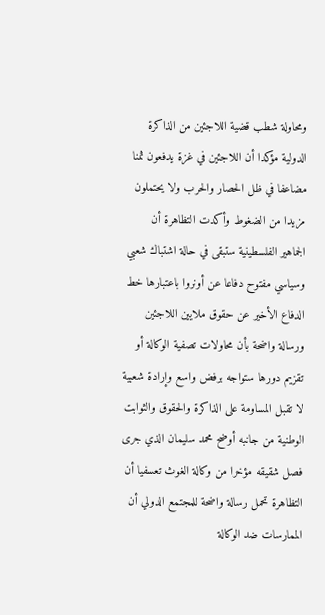ومحاولة شطب قضية اللاجئين من الذاكرة الدولية مؤكدا أن اللاجئين في غزة يدفعون ثمنا مضاعفا في ظل الحصار والحرب ولا يحتملون مزيدا من الضغوط وأكدت التظاهرة أن الجماهير الفلسطينية ستبقى في حالة اشتباك شعبي وسياسي مفتوح دفاعا عن أونروا باعتبارها خط الدفاع الأخير عن حقوق ملايين اللاجئين ورسالة واضحة بأن محاولات تصفية الوكالة أو تقزيم دورها ستواجه برفض واسع وإرادة شعبية لا تقبل المساومة على الذاكرة والحقوق والثوابت الوطنية من جانبه أوضح محمد سليمان الذي جرى فصل شقيقه مؤخرا من وكالة الغوث تعسفيا أن التظاهرة تحمل رسالة واضحة للمجتمع الدولي أن الممارسات ضد الوكالة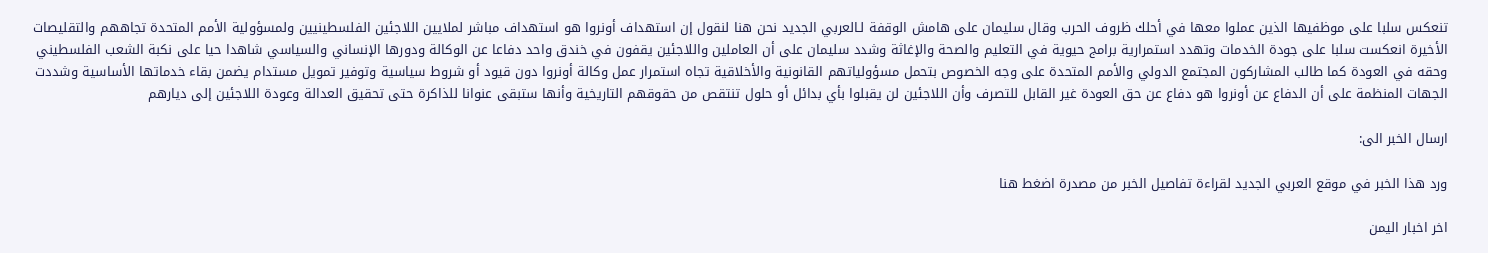تنعكس سلبا على موظفيها الذين عملوا معها في أحلك ظروف الحرب وقال سليمان على هامش الوقفة لـالعربي الجديد نحن هنا لنقول إن استهداف أونروا هو استهداف مباشر لملايين اللاجئين الفلسطينيين ولمسؤولية الأمم المتحدة تجاههم والتقليصات الأخيرة انعكست سلبا على جودة الخدمات وتهدد استمرارية برامج حيوية في التعليم والصحة والإغاثة وشدد سليمان على أن العاملين واللاجئين يقفون في خندق واحد دفاعا عن الوكالة ودورها الإنساني والسياسي شاهدا حيا على نكبة الشعب الفلسطيني وحقه في العودة كما طالب المشاركون المجتمع الدولي والأمم المتحدة على وجه الخصوص بتحمل مسؤولياتهم القانونية والأخلاقية تجاه استمرار عمل وكالة أونروا دون قيود أو شروط سياسية وتوفير تمويل مستدام يضمن بقاء خدماتها الأساسية وشددت الجهات المنظمة على أن الدفاع عن أونروا هو دفاع عن حق العودة غير القابل للتصرف وأن اللاجئين لن يقبلوا بأي بدائل أو حلول تنتقص من حقوقهم التاريخية وأنها ستبقى عنوانا للذاكرة حتى تحقيق العدالة وعودة اللاجئين إلى ديارهم

ارسال الخبر الى:

ورد هذا الخبر في موقع العربي الجديد لقراءة تفاصيل الخبر من مصدرة اضغط هنا

اخر اخبار اليمن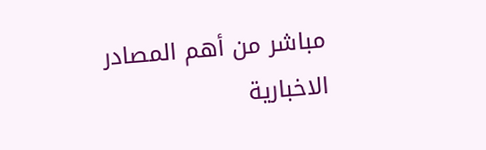مباشر من أهم المصادر الاخبارية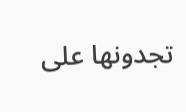تجدونها على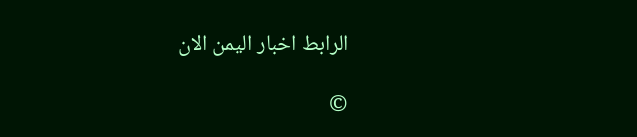الرابط اخبار اليمن الان

©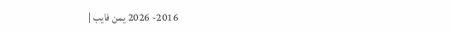2016- 2026 يمن فايب |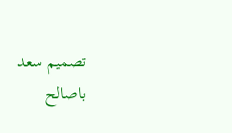تصميم سعد باصالح